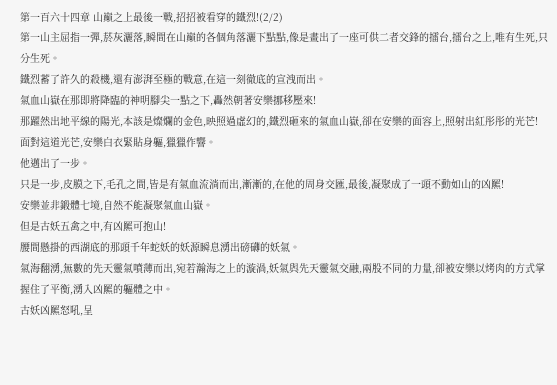第一百六十四章 山巔之上最後一戰,招招被看穿的鐵烈!(2/2)
第一山主屈指一彈,菸灰灑落,瞬間在山巔的各個角落灑下點點,像是畫出了一座可供二者交鋒的擂台,擂台之上,唯有生死,只分生死。
鐵烈蓄了許久的殺機,還有澎湃至極的戰意,在這一刻徹底的宣洩而出。
氣血山嶽在那即將降臨的神明腳尖一點之下,轟然朝著安樂挪移壓來!
那躍然出地平線的陽光,本該是燦爛的金色,映照過虛幻的,鐵烈砸來的氣血山嶽,卻在安樂的面容上,照射出紅彤彤的光芒!
面對這道光芒,安樂白衣緊貼身軀,獵獵作響。
他邁出了一步。
只是一步,皮膜之下,毛孔之間,皆是有氣血流淌而出,漸漸的,在他的周身交匯,最後,凝聚成了一頭不動如山的凶羆!
安樂並非鍛體七境,自然不能凝聚氣血山嶽。
但是古妖五禽之中,有凶羆可抱山!
腰間懸掛的西湖底的那頭千年蛇妖的妖源瞬息湧出磅礴的妖氣。
氣海翻湧,無數的先天靈氣噴薄而出,宛若瀚海之上的漩渦,妖氣與先天靈氣交融,兩股不同的力量,卻被安樂以烤肉的方式掌握住了平衡,湧入凶羆的軀體之中。
古妖凶羆怒吼,呈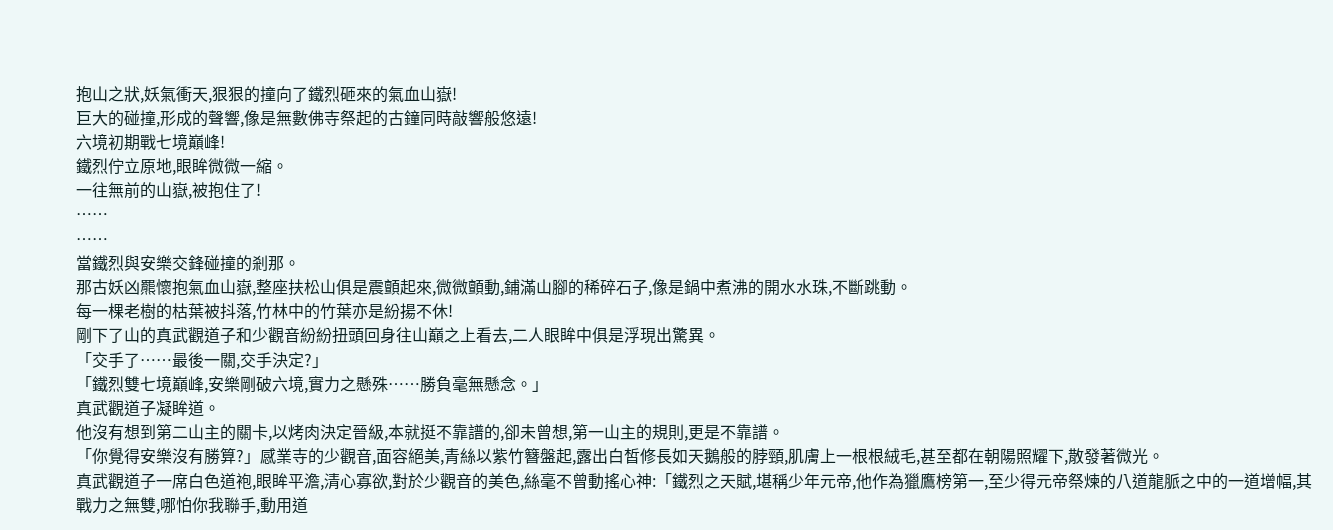抱山之狀,妖氣衝天,狠狠的撞向了鐵烈砸來的氣血山嶽!
巨大的碰撞,形成的聲響,像是無數佛寺祭起的古鐘同時敲響般悠遠!
六境初期戰七境巔峰!
鐵烈佇立原地,眼眸微微一縮。
一往無前的山嶽,被抱住了!
……
……
當鐵烈與安樂交鋒碰撞的剎那。
那古妖凶羆懷抱氣血山嶽,整座扶松山俱是震顫起來,微微顫動,鋪滿山腳的稀碎石子,像是鍋中煮沸的開水水珠,不斷跳動。
每一棵老樹的枯葉被抖落,竹林中的竹葉亦是紛揚不休!
剛下了山的真武觀道子和少觀音紛紛扭頭回身往山巔之上看去,二人眼眸中俱是浮現出驚異。
「交手了……最後一關,交手決定?」
「鐵烈雙七境巔峰,安樂剛破六境,實力之懸殊……勝負毫無懸念。」
真武觀道子凝眸道。
他沒有想到第二山主的關卡,以烤肉決定晉級,本就挺不靠譜的,卻未曾想,第一山主的規則,更是不靠譜。
「你覺得安樂沒有勝算?」感業寺的少觀音,面容絕美,青絲以紫竹簪盤起,露出白皙修長如天鵝般的脖頸,肌膚上一根根絨毛,甚至都在朝陽照耀下,散發著微光。
真武觀道子一席白色道袍,眼眸平澹,清心寡欲,對於少觀音的美色,絲毫不曾動搖心神:「鐵烈之天賦,堪稱少年元帝,他作為獵鷹榜第一,至少得元帝祭煉的八道龍脈之中的一道增幅,其戰力之無雙,哪怕你我聯手,動用道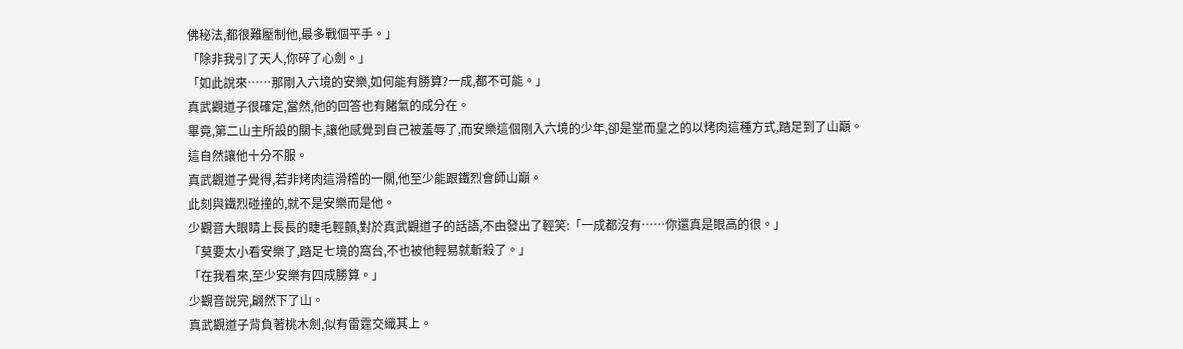佛秘法,都很難壓制他,最多戰個平手。」
「除非我引了天人,你碎了心劍。」
「如此說來……那剛入六境的安樂,如何能有勝算?一成,都不可能。」
真武觀道子很確定,當然,他的回答也有賭氣的成分在。
畢竟,第二山主所設的關卡,讓他感覺到自己被羞辱了,而安樂這個剛入六境的少年,卻是堂而皇之的以烤肉這種方式,踏足到了山巔。
這自然讓他十分不服。
真武觀道子覺得,若非烤肉這滑稽的一關,他至少能跟鐵烈會師山巔。
此刻與鐵烈碰撞的,就不是安樂而是他。
少觀音大眼睛上長長的睫毛輕顫,對於真武觀道子的話語,不由發出了輕笑:「一成都沒有……你還真是眼高的很。」
「莫要太小看安樂了,踏足七境的窩台,不也被他輕易就斬殺了。」
「在我看來,至少安樂有四成勝算。」
少觀音說完,翩然下了山。
真武觀道子背負著桃木劍,似有雷霆交織其上。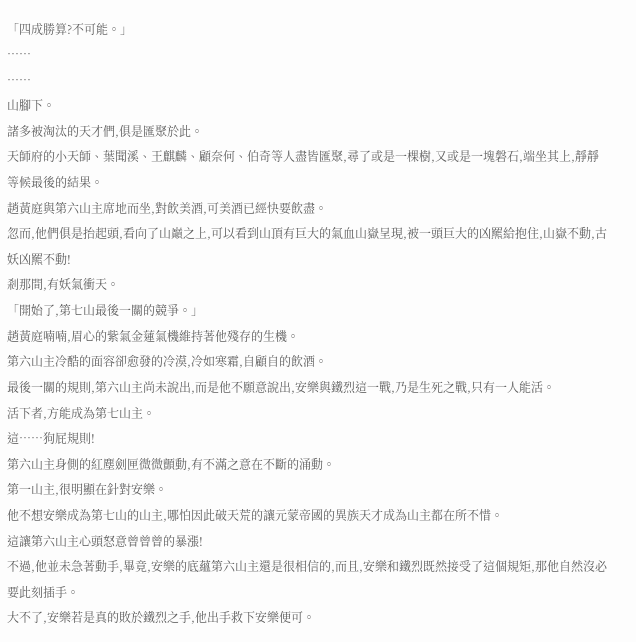「四成勝算?不可能。」
……
……
山腳下。
諸多被淘汰的天才們,俱是匯聚於此。
天師府的小天師、葉聞溪、王麒麟、顧奈何、伯奇等人盡皆匯聚,尋了或是一棵樹,又或是一塊磐石,端坐其上,靜靜等候最後的結果。
趙黃庭與第六山主席地而坐,對飲美酒,可美酒已經快要飲盡。
忽而,他們俱是抬起頭,看向了山巔之上,可以看到山頂有巨大的氣血山嶽呈現,被一頭巨大的凶羆給抱住,山嶽不動,古妖凶羆不動!
剎那間,有妖氣衝天。
「開始了,第七山最後一關的競爭。」
趙黃庭喃喃,眉心的紫氣金蓮氣機維持著他殘存的生機。
第六山主冷酷的面容卻愈發的冷漠,冷如寒霜,自顧自的飲酒。
最後一關的規則,第六山主尚未說出,而是他不願意說出,安樂與鐵烈這一戰,乃是生死之戰,只有一人能活。
活下者,方能成為第七山主。
這……狗屁規則!
第六山主身側的紅塵劍匣微微顫動,有不滿之意在不斷的涌動。
第一山主,很明顯在針對安樂。
他不想安樂成為第七山的山主,哪怕因此破天荒的讓元蒙帝國的異族天才成為山主都在所不惜。
這讓第六山主心頭怒意曾曾曾的暴漲!
不過,他並未急著動手,畢竟,安樂的底蘊第六山主還是很相信的,而且,安樂和鐵烈既然接受了這個規矩,那他自然沒必要此刻插手。
大不了,安樂若是真的敗於鐵烈之手,他出手救下安樂便可。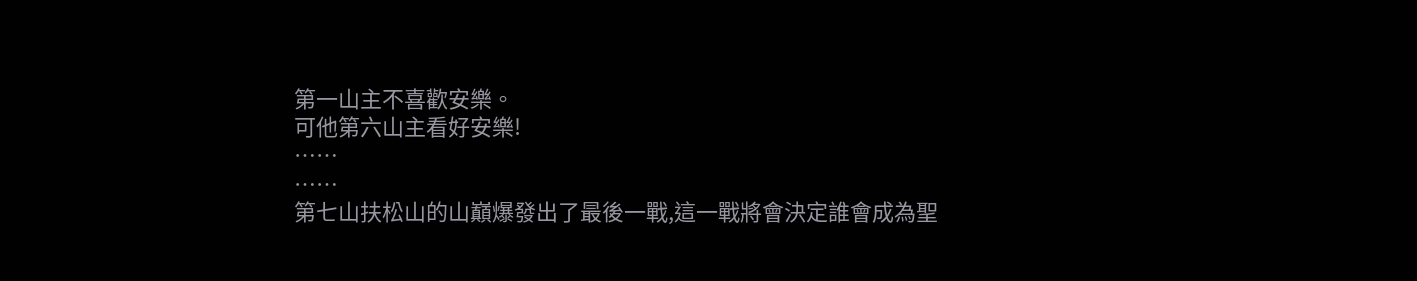第一山主不喜歡安樂。
可他第六山主看好安樂!
……
……
第七山扶松山的山巔爆發出了最後一戰,這一戰將會決定誰會成為聖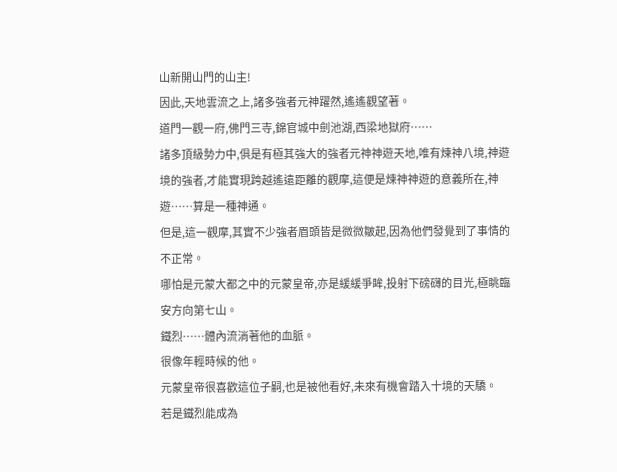山新開山門的山主!
因此,天地雲流之上,諸多強者元神躍然,遙遙觀望著。
道門一觀一府,佛門三寺,錦官城中劍池湖,西梁地獄府……
諸多頂級勢力中,俱是有極其強大的強者元神神遊天地,唯有煉神八境,神遊境的強者,才能實現跨越遙遠距離的觀摩,這便是煉神神遊的意義所在,神遊……算是一種神通。
但是,這一觀摩,其實不少強者眉頭皆是微微皺起,因為他們發覺到了事情的不正常。
哪怕是元蒙大都之中的元蒙皇帝,亦是緩緩爭眸,投射下磅礴的目光,極眺臨安方向第七山。
鐵烈……體內流淌著他的血脈。
很像年輕時候的他。
元蒙皇帝很喜歡這位子嗣,也是被他看好,未來有機會踏入十境的天驕。
若是鐵烈能成為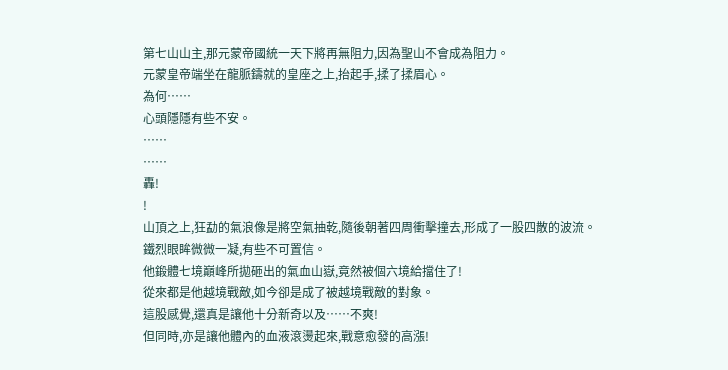第七山山主,那元蒙帝國統一天下將再無阻力,因為聖山不會成為阻力。
元蒙皇帝端坐在龍脈鑄就的皇座之上,抬起手,揉了揉眉心。
為何……
心頭隱隱有些不安。
……
……
轟!
!
山頂之上,狂勐的氣浪像是將空氣抽乾,隨後朝著四周衝擊撞去,形成了一股四散的波流。
鐵烈眼眸微微一凝,有些不可置信。
他鍛體七境巔峰所拋砸出的氣血山嶽,竟然被個六境給擋住了!
從來都是他越境戰敵,如今卻是成了被越境戰敵的對象。
這股感覺,還真是讓他十分新奇以及……不爽!
但同時,亦是讓他體內的血液滾燙起來,戰意愈發的高漲!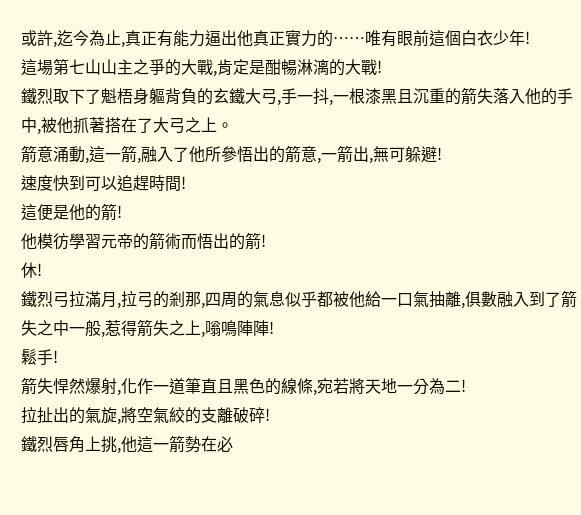或許,迄今為止,真正有能力逼出他真正實力的……唯有眼前這個白衣少年!
這場第七山山主之爭的大戰,肯定是酣暢淋漓的大戰!
鐵烈取下了魁梧身軀背負的玄鐵大弓,手一抖,一根漆黑且沉重的箭失落入他的手中,被他抓著搭在了大弓之上。
箭意涌動,這一箭,融入了他所參悟出的箭意,一箭出,無可躲避!
速度快到可以追趕時間!
這便是他的箭!
他模彷學習元帝的箭術而悟出的箭!
休!
鐵烈弓拉滿月,拉弓的剎那,四周的氣息似乎都被他給一口氣抽離,俱數融入到了箭失之中一般,惹得箭失之上,嗡鳴陣陣!
鬆手!
箭失悍然爆射,化作一道筆直且黑色的線條,宛若將天地一分為二!
拉扯出的氣旋,將空氣絞的支離破碎!
鐵烈唇角上挑,他這一箭勢在必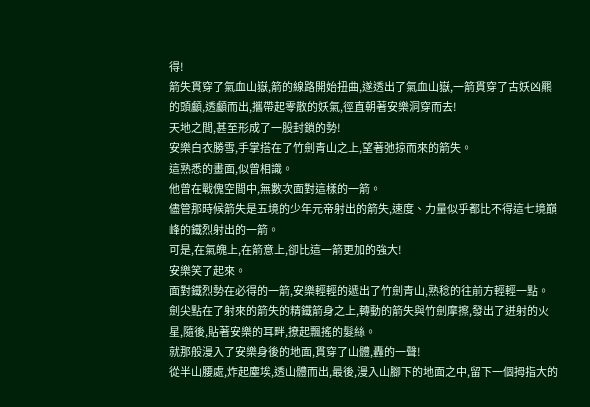得!
箭失貫穿了氣血山嶽,箭的線路開始扭曲,遂透出了氣血山嶽,一箭貫穿了古妖凶羆的頭顱,透顱而出,攜帶起零散的妖氣,徑直朝著安樂洞穿而去!
天地之間,甚至形成了一股封鎖的勢!
安樂白衣勝雪,手掌搭在了竹劍青山之上,望著弛掠而來的箭失。
這熟悉的畫面,似曾相識。
他曾在戰傀空間中,無數次面對這樣的一箭。
儘管那時候箭失是五境的少年元帝射出的箭失,速度、力量似乎都比不得這七境巔峰的鐵烈射出的一箭。
可是,在氣魄上,在箭意上,卻比這一箭更加的強大!
安樂笑了起來。
面對鐵烈勢在必得的一箭,安樂輕輕的遞出了竹劍青山,熟稔的往前方輕輕一點。
劍尖點在了射來的箭失的精鐵箭身之上,轉動的箭失與竹劍摩擦,發出了迸射的火星,隨後,貼著安樂的耳畔,撩起飄搖的髮絲。
就那般漫入了安樂身後的地面,貫穿了山體,轟的一聲!
從半山腰處,炸起塵埃,透山體而出,最後,漫入山腳下的地面之中,留下一個拇指大的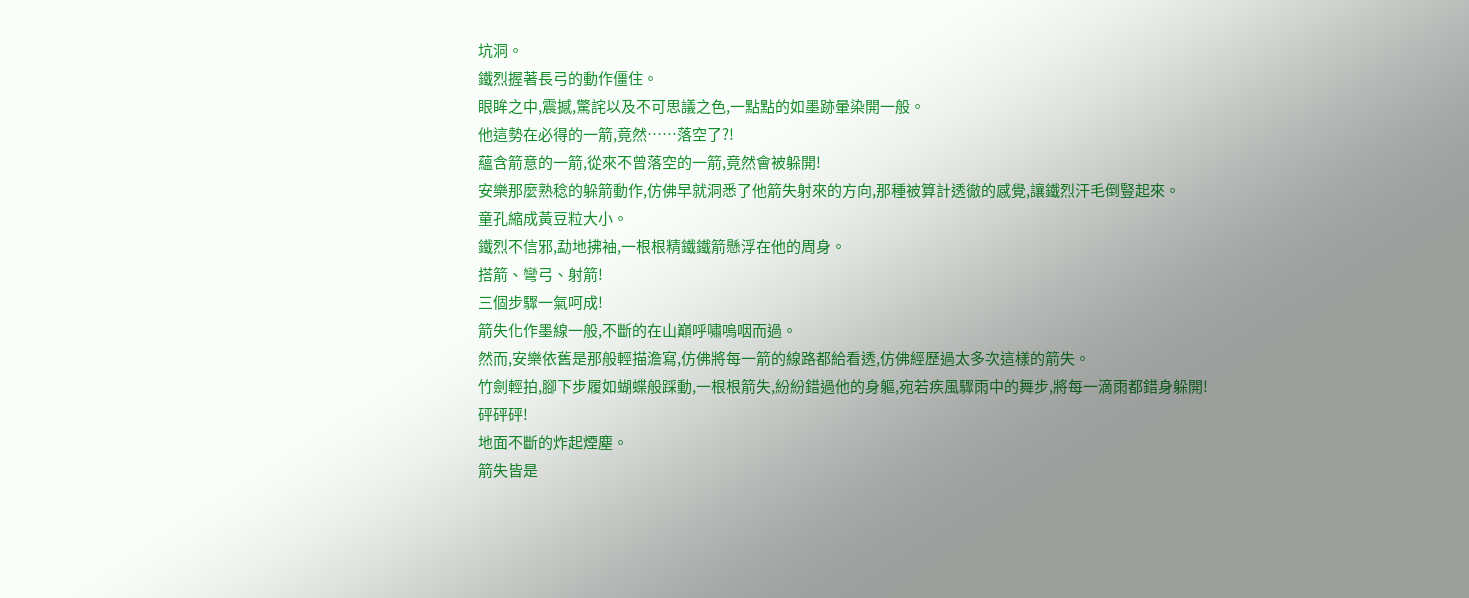坑洞。
鐵烈握著長弓的動作僵住。
眼眸之中,震撼,驚詫以及不可思議之色,一點點的如墨跡暈染開一般。
他這勢在必得的一箭,竟然……落空了?!
蘊含箭意的一箭,從來不曾落空的一箭,竟然會被躲開!
安樂那麼熟稔的躲箭動作,仿佛早就洞悉了他箭失射來的方向,那種被算計透徹的感覺,讓鐵烈汗毛倒豎起來。
童孔縮成黃豆粒大小。
鐵烈不信邪,勐地拂袖,一根根精鐵鐵箭懸浮在他的周身。
搭箭、彎弓、射箭!
三個步驟一氣呵成!
箭失化作墨線一般,不斷的在山巔呼嘯嗚咽而過。
然而,安樂依舊是那般輕描澹寫,仿佛將每一箭的線路都給看透,仿佛經歷過太多次這樣的箭失。
竹劍輕拍,腳下步履如蝴蝶般踩動,一根根箭失,紛紛錯過他的身軀,宛若疾風驟雨中的舞步,將每一滴雨都錯身躲開!
砰砰砰!
地面不斷的炸起煙塵。
箭失皆是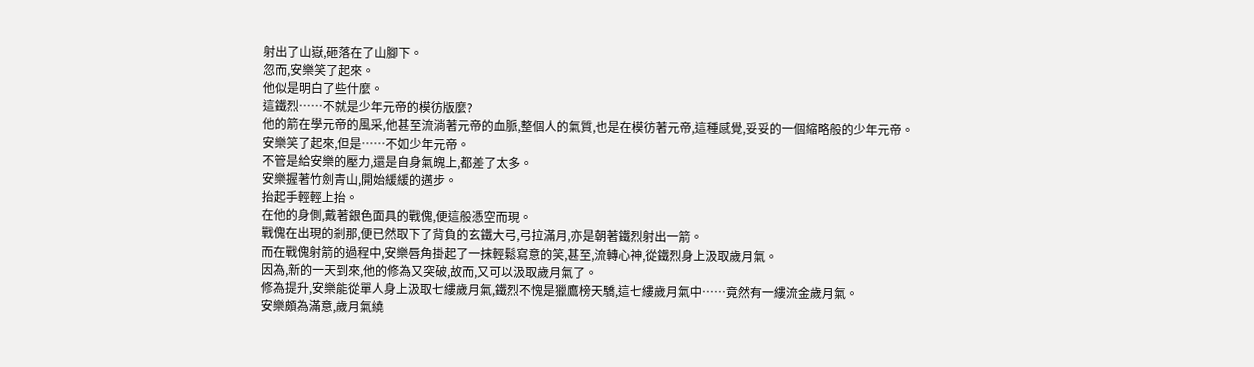射出了山嶽,砸落在了山腳下。
忽而,安樂笑了起來。
他似是明白了些什麼。
這鐵烈……不就是少年元帝的模彷版麼?
他的箭在學元帝的風采,他甚至流淌著元帝的血脈,整個人的氣質,也是在模彷著元帝,這種感覺,妥妥的一個縮略般的少年元帝。
安樂笑了起來,但是……不如少年元帝。
不管是給安樂的壓力,還是自身氣魄上,都差了太多。
安樂握著竹劍青山,開始緩緩的邁步。
抬起手輕輕上抬。
在他的身側,戴著銀色面具的戰傀,便這般憑空而現。
戰傀在出現的剎那,便已然取下了背負的玄鐵大弓,弓拉滿月,亦是朝著鐵烈射出一箭。
而在戰傀射箭的過程中,安樂唇角掛起了一抹輕鬆寫意的笑,甚至,流轉心神,從鐵烈身上汲取歲月氣。
因為,新的一天到來,他的修為又突破,故而,又可以汲取歲月氣了。
修為提升,安樂能從單人身上汲取七縷歲月氣,鐵烈不愧是獵鷹榜天驕,這七縷歲月氣中……竟然有一縷流金歲月氣。
安樂頗為滿意,歲月氣繞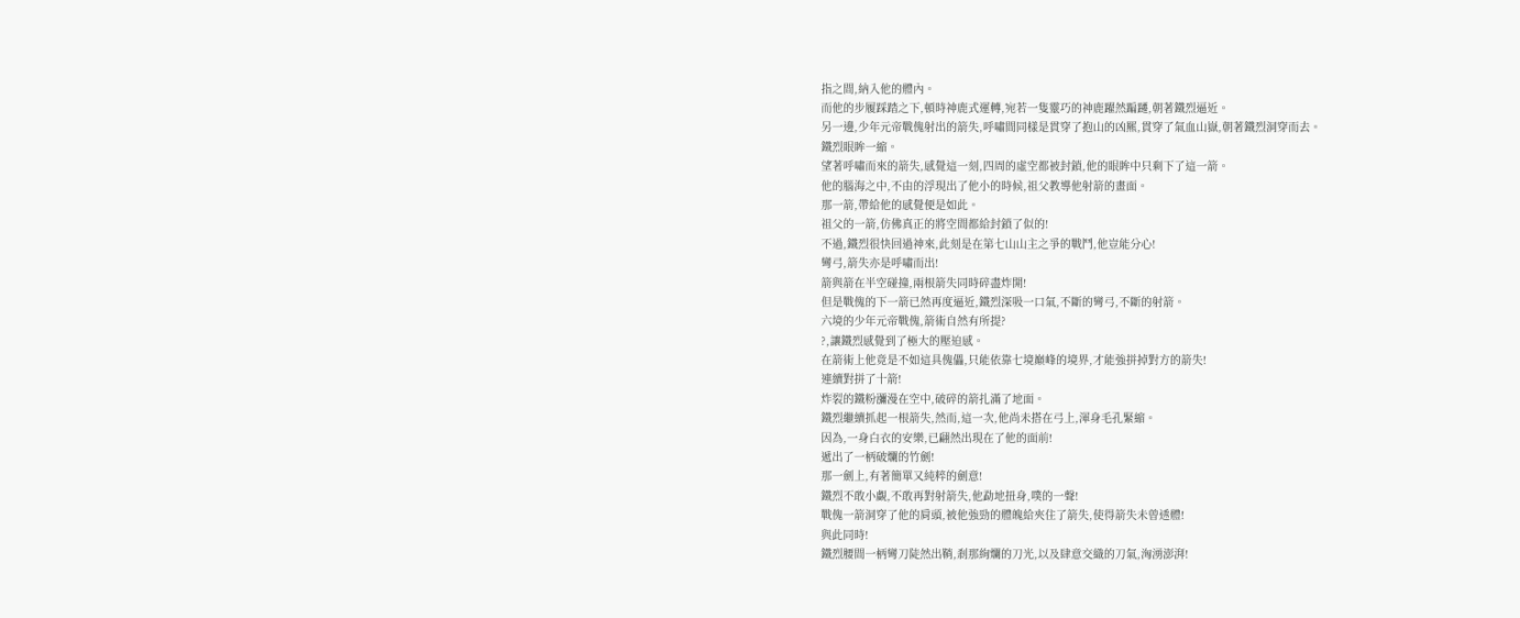指之間,納入他的體內。
而他的步履踩踏之下,頓時神鹿式運轉,宛若一隻靈巧的神鹿躍然蹁躚,朝著鐵烈逼近。
另一邊,少年元帝戰傀射出的箭失,呼嘯間同樣是貫穿了抱山的凶羆,貫穿了氣血山嶽,朝著鐵烈洞穿而去。
鐵烈眼眸一縮。
望著呼嘯而來的箭失,感覺這一刻,四周的虛空都被封鎖,他的眼眸中只剩下了這一箭。
他的腦海之中,不由的浮現出了他小的時候,祖父教導他射箭的畫面。
那一箭,帶給他的感覺便是如此。
祖父的一箭,仿佛真正的將空間都給封鎖了似的!
不過,鐵烈很快回過神來,此刻是在第七山山主之爭的戰鬥,他豈能分心!
彎弓,箭失亦是呼嘯而出!
箭與箭在半空碰撞,兩根箭失同時碎盡炸開!
但是戰傀的下一箭已然再度逼近,鐵烈深吸一口氣,不斷的彎弓,不斷的射箭。
六境的少年元帝戰傀,箭術自然有所提?
?,讓鐵烈感覺到了極大的壓迫感。
在箭術上他竟是不如這具傀儡,只能依靠七境巔峰的境界,才能強拼掉對方的箭失!
連續對拼了十箭!
炸裂的鐵粉瀰漫在空中,破碎的箭扎滿了地面。
鐵烈繼續抓起一根箭失,然而,這一次,他尚未搭在弓上,渾身毛孔緊縮。
因為,一身白衣的安樂,已翩然出現在了他的面前!
遞出了一柄破爛的竹劍!
那一劍上,有著簡單又純粹的劍意!
鐵烈不敢小覷,不敢再對射箭失,他勐地扭身,噗的一聲!
戰傀一箭洞穿了他的肩頭,被他強勁的體魄給夾住了箭失,使得箭失未曾透體!
與此同時!
鐵烈腰間一柄彎刀陡然出鞘,剎那絢爛的刀光,以及肆意交織的刀氣,洶湧澎湃!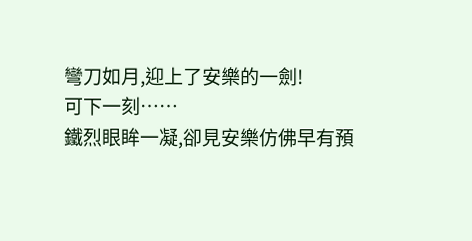彎刀如月,迎上了安樂的一劍!
可下一刻……
鐵烈眼眸一凝,卻見安樂仿佛早有預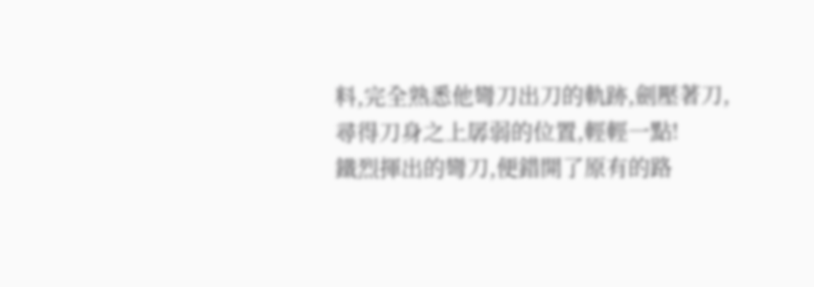料,完全熟悉他彎刀出刀的軌跡,劍壓著刀,尋得刀身之上孱弱的位置,輕輕一點!
鐵烈揮出的彎刀,便錯開了原有的路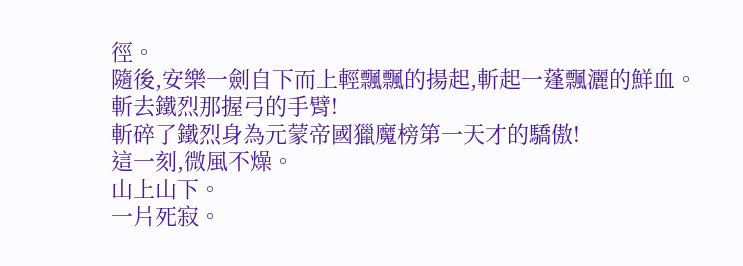徑。
隨後,安樂一劍自下而上輕飄飄的揚起,斬起一蓬飄灑的鮮血。
斬去鐵烈那握弓的手臂!
斬碎了鐵烈身為元蒙帝國獵魔榜第一天才的驕傲!
這一刻,微風不燥。
山上山下。
一片死寂。